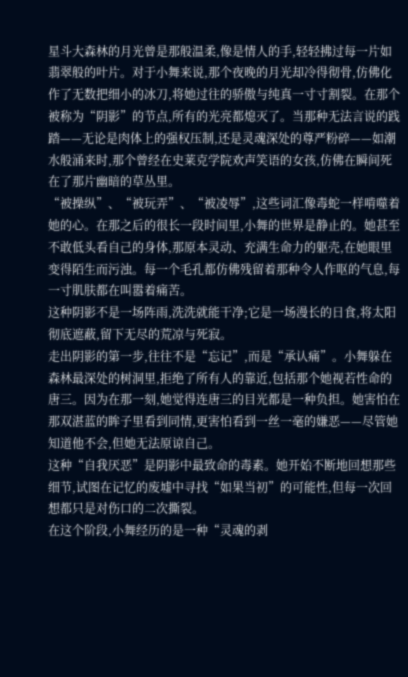星斗大森林的月光曾是那般温柔,像是情人的手,轻轻拂过每一片如翡翠般的叶片。对于小舞来说,那个夜晚的月光却冷得彻骨,仿佛化作了无数把细小的冰刀,将她过往的骄傲与纯真一寸寸割裂。在那个被称为“阴影”的节点,所有的光亮都熄灭了。当那种无法言说的践踏——无论是肉体上的强权压制,还是灵魂深处的尊严粉碎——如潮水般涌来时,那个曾经在史莱克学院欢声笑语的女孩,仿佛在瞬间死在了那片幽暗的草丛里。
“被操纵”、“被玩弄”、“被凌辱”,这些词汇像毒蛇一样啃噬着她的心。在那之后的很长一段时间里,小舞的世界是静止的。她甚至不敢低头看自己的身体,那原本灵动、充满生命力的躯壳,在她眼里变得陌生而污浊。每一个毛孔都仿佛残留着那种令人作呕的气息,每一寸肌肤都在叫嚣着痛苦。
这种阴影不是一场阵雨,洗洗就能干净;它是一场漫长的日食,将太阳彻底遮蔽,留下无尽的荒凉与死寂。
走出阴影的第一步,往往不是“忘记”,而是“承认痛”。小舞躲在森林最深处的树洞里,拒绝了所有人的靠近,包括那个她视若性命的唐三。因为在那一刻,她觉得连唐三的目光都是一种负担。她害怕在那双湛蓝的眸子里看到同情,更害怕看到一丝一毫的嫌恶——尽管她知道他不会,但她无法原谅自己。
这种“自我厌恶”是阴影中最致命的毒素。她开始不断地回想那些细节,试图在记忆的废墟中寻找“如果当初”的可能性,但每一次回想都只是对伤口的二次撕裂。
在这个阶段,小舞经历的是一种“灵魂的剥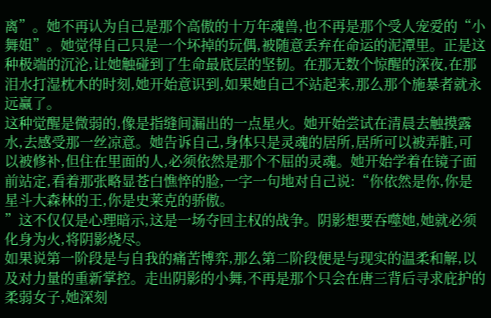离”。她不再认为自己是那个高傲的十万年魂兽,也不再是那个受人宠爱的“小舞姐”。她觉得自己只是一个坏掉的玩偶,被随意丢弃在命运的泥潭里。正是这种极端的沉沦,让她触碰到了生命最底层的坚韧。在那无数个惊醒的深夜,在那泪水打湿枕木的时刻,她开始意识到,如果她自己不站起来,那么那个施暴者就永远赢了。
这种觉醒是微弱的,像是指缝间漏出的一点星火。她开始尝试在清晨去触摸露水,去感受那一丝凉意。她告诉自己,身体只是灵魂的居所,居所可以被弄脏,可以被修补,但住在里面的人,必须依然是那个不屈的灵魂。她开始学着在镜子面前站定,看着那张略显苍白憔悴的脸,一字一句地对自己说:“你依然是你,你是星斗大森林的王,你是史莱克的骄傲。
”这不仅仅是心理暗示,这是一场夺回主权的战争。阴影想要吞噬她,她就必须化身为火,将阴影烧尽。
如果说第一阶段是与自我的痛苦博弈,那么第二阶段便是与现实的温柔和解,以及对力量的重新掌控。走出阴影的小舞,不再是那个只会在唐三背后寻求庇护的柔弱女子,她深刻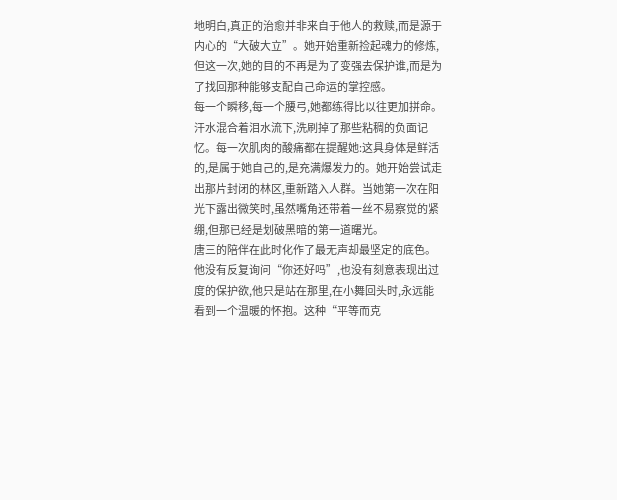地明白,真正的治愈并非来自于他人的救赎,而是源于内心的“大破大立”。她开始重新捡起魂力的修炼,但这一次,她的目的不再是为了变强去保护谁,而是为了找回那种能够支配自己命运的掌控感。
每一个瞬移,每一个腰弓,她都练得比以往更加拼命。汗水混合着泪水流下,洗刷掉了那些粘稠的负面记忆。每一次肌肉的酸痛都在提醒她:这具身体是鲜活的,是属于她自己的,是充满爆发力的。她开始尝试走出那片封闭的林区,重新踏入人群。当她第一次在阳光下露出微笑时,虽然嘴角还带着一丝不易察觉的紧绷,但那已经是划破黑暗的第一道曙光。
唐三的陪伴在此时化作了最无声却最坚定的底色。他没有反复询问“你还好吗”,也没有刻意表现出过度的保护欲,他只是站在那里,在小舞回头时,永远能看到一个温暖的怀抱。这种“平等而克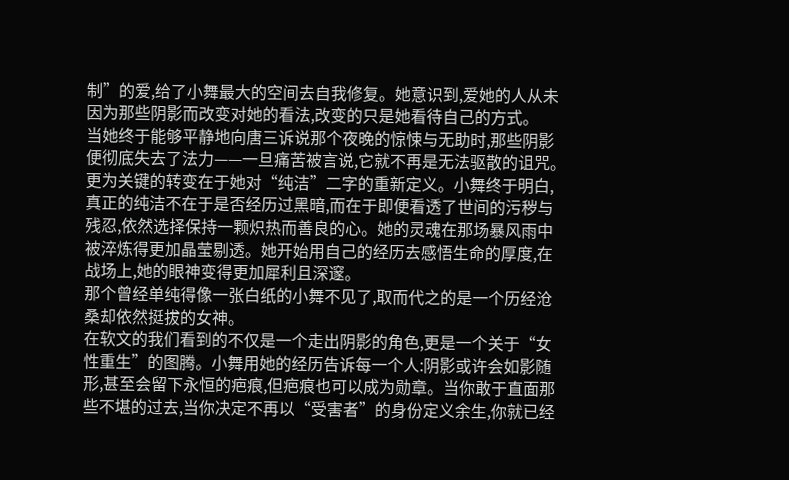制”的爱,给了小舞最大的空间去自我修复。她意识到,爱她的人从未因为那些阴影而改变对她的看法,改变的只是她看待自己的方式。
当她终于能够平静地向唐三诉说那个夜晚的惊悚与无助时,那些阴影便彻底失去了法力——一旦痛苦被言说,它就不再是无法驱散的诅咒。
更为关键的转变在于她对“纯洁”二字的重新定义。小舞终于明白,真正的纯洁不在于是否经历过黑暗,而在于即便看透了世间的污秽与残忍,依然选择保持一颗炽热而善良的心。她的灵魂在那场暴风雨中被淬炼得更加晶莹剔透。她开始用自己的经历去感悟生命的厚度,在战场上,她的眼神变得更加犀利且深邃。
那个曾经单纯得像一张白纸的小舞不见了,取而代之的是一个历经沧桑却依然挺拔的女神。
在软文的我们看到的不仅是一个走出阴影的角色,更是一个关于“女性重生”的图腾。小舞用她的经历告诉每一个人:阴影或许会如影随形,甚至会留下永恒的疤痕,但疤痕也可以成为勋章。当你敢于直面那些不堪的过去,当你决定不再以“受害者”的身份定义余生,你就已经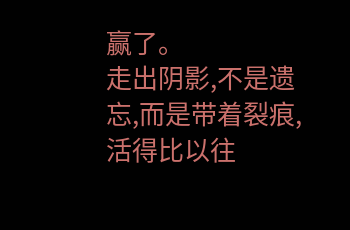赢了。
走出阴影,不是遗忘,而是带着裂痕,活得比以往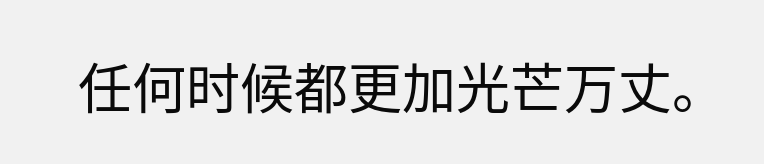任何时候都更加光芒万丈。